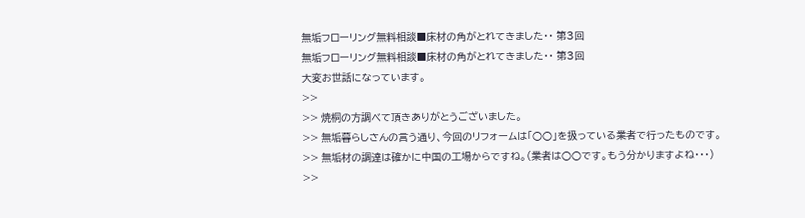無垢フローリング無料相談■床材の角がとれてきました・・ 第3回
無垢フローリング無料相談■床材の角がとれてきました・・ 第3回
大変お世話になっています。
>>
>> 焼桐の方調べて頂きありがとうございました。
>> 無垢暮らしさんの言う通り、今回のリフォームは「○○」を扱っている業者で行ったものです。
>> 無垢材の調達は確かに中国の工場からですね。(業者は○○です。もう分かりますよね・・・)
>>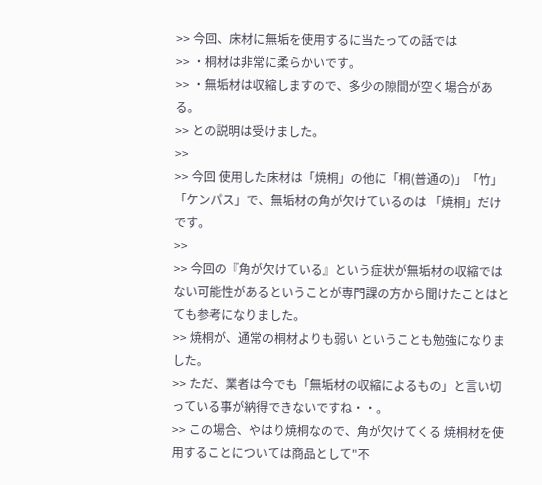>> 今回、床材に無垢を使用するに当たっての話では
>> ・桐材は非常に柔らかいです。
>> ・無垢材は収縮しますので、多少の隙間が空く場合がある。
>> との説明は受けました。
>>
>> 今回 使用した床材は「焼桐」の他に「桐(普通の)」「竹」「ケンパス」で、無垢材の角が欠けているのは 「焼桐」だけです。
>>
>> 今回の『角が欠けている』という症状が無垢材の収縮ではない可能性があるということが専門課の方から聞けたことはとても参考になりました。
>> 焼桐が、通常の桐材よりも弱い ということも勉強になりました。
>> ただ、業者は今でも「無垢材の収縮によるもの」と言い切っている事が納得できないですね・・。
>> この場合、やはり焼桐なので、角が欠けてくる 焼桐材を使用することについては商品として"不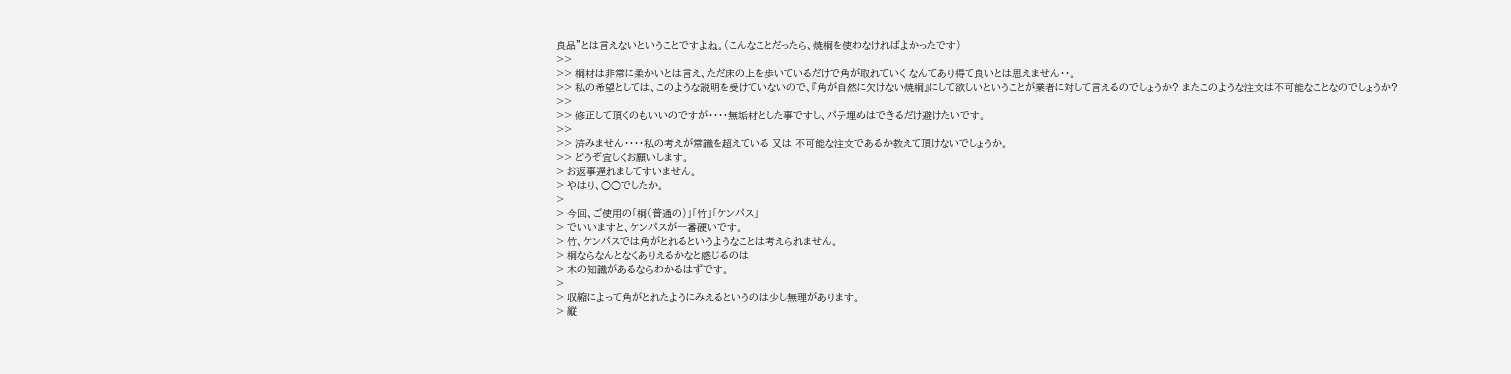良品"とは言えないということですよね。(こんなことだったら、焼桐を使わなければよかったです)
>>
>> 桐材は非常に柔かいとは言え、ただ床の上を歩いているだけで角が取れていく なんてあり得て良いとは思えません・・。
>> 私の希望としては、このような説明を受けていないので、『角が自然に欠けない焼桐』にして欲しいということが業者に対して言えるのでしょうか? またこのような注文は不可能なことなのでしょうか?
>>
>> 修正して頂くのもいいのですが・・・・無垢材とした事ですし、パテ埋めはできるだけ避けたいです。
>>
>> 済みません・・・・私の考えが常識を超えている 又は 不可能な注文であるか教えて頂けないでしょうか。
>> どうぞ宜しくお願いします。
> お返事遅れましてすいません。
> やはり、○○でしたか。
>
> 今回、ご使用の「桐(普通の)」「竹」「ケンパス」
> でいいますと、ケンパスが一番硬いです。
> 竹、ケンパスでは角がとれるというようなことは考えられません。
> 桐ならなんとなくありえるかなと感じるのは
> 木の知識があるならわかるはずです。
>
> 収縮によって角がとれたようにみえるというのは少し無理があります。
> 縦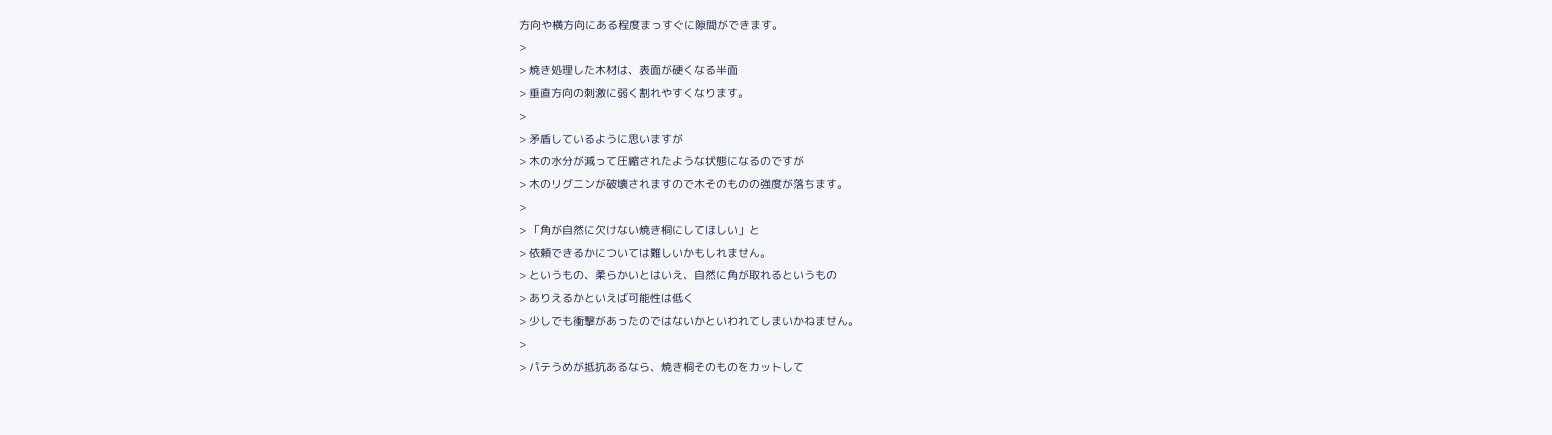方向や横方向にある程度まっすぐに隙間ができます。
>
> 焼き処理した木材は、表面が硬くなる半面
> 垂直方向の刺激に弱く割れやすくなります。
>
> 矛盾しているように思いますが
> 木の水分が減って圧縮されたような状態になるのですが
> 木のリグニンが破壊されますので木そのものの強度が落ちます。
>
> 「角が自然に欠けない焼き桐にしてほしい」と
> 依頼できるかについては難しいかもしれません。
> というもの、柔らかいとはいえ、自然に角が取れるというもの
> ありえるかといえば可能性は低く
> 少しでも衝撃があったのではないかといわれてしまいかねません。
>
> パテうめが抵抗あるなら、焼き桐そのものをカットして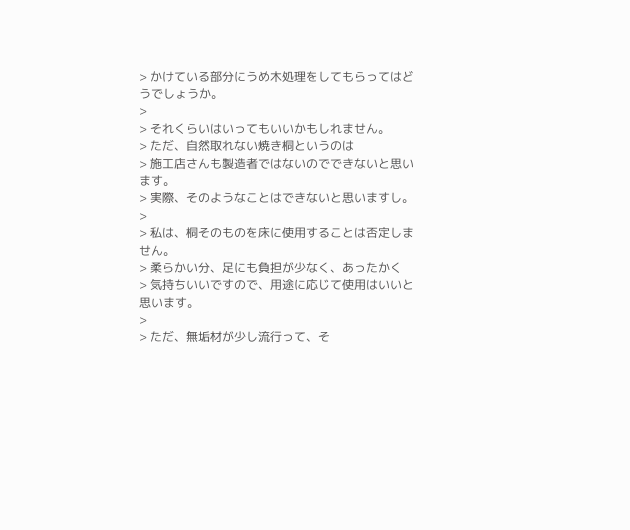> かけている部分にうめ木処理をしてもらってはどうでしょうか。
>
> それくらいはいってもいいかもしれません。
> ただ、自然取れない焼き桐というのは
> 施工店さんも製造者ではないのでできないと思います。
> 実際、そのようなことはできないと思いますし。
>
> 私は、桐そのものを床に使用することは否定しません。
> 柔らかい分、足にも負担が少なく、あったかく
> 気持ちいいですので、用途に応じて使用はいいと思います。
>
> ただ、無垢材が少し流行って、そ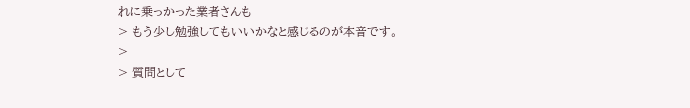れに乗っかった業者さんも
> もう少し勉強してもいいかなと感じるのが本音です。
>
> 質問として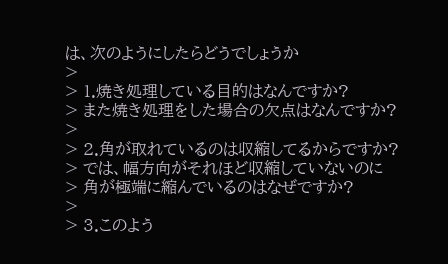は、次のようにしたらどうでしょうか
>
> 1.焼き処理している目的はなんですか?
> また焼き処理をした場合の欠点はなんですか?
>
> 2.角が取れているのは収縮してるからですか?
> では、幅方向がそれほど収縮していないのに
> 角が極端に縮んでいるのはなぜですか?
>
> 3.このよう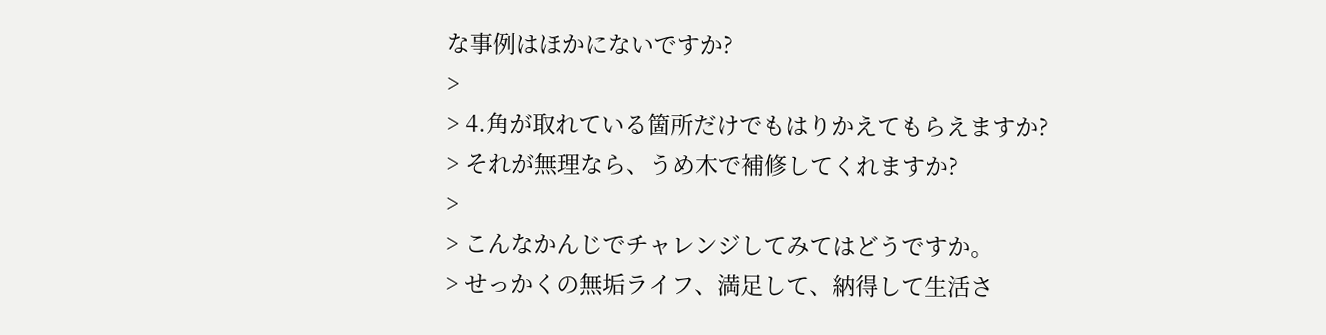な事例はほかにないですか?
>
> 4.角が取れている箇所だけでもはりかえてもらえますか?
> それが無理なら、うめ木で補修してくれますか?
>
> こんなかんじでチャレンジしてみてはどうですか。
> せっかくの無垢ライフ、満足して、納得して生活さ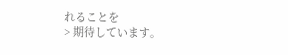れることを
> 期待しています。